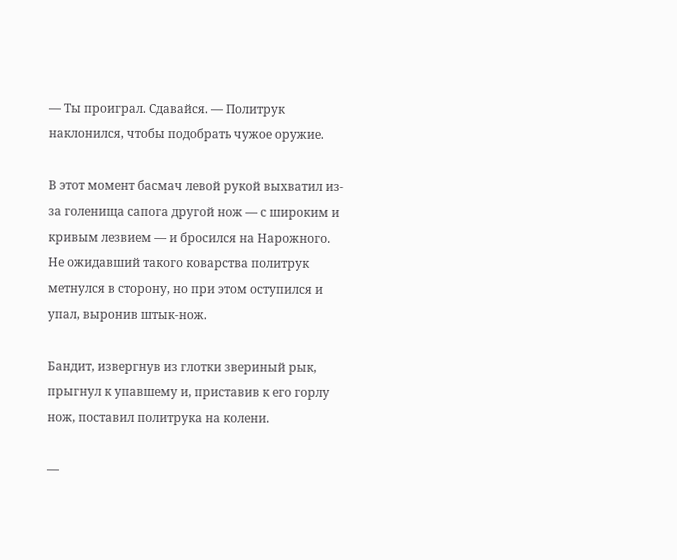— Ты проиграл. Сдавайся. — Политрук наклонился, чтобы подобрать чужое оружие.

В этот момент басмач левой рукой выхватил из-за голенища сапога другой нож — с широким и кривым лезвием — и бросился на Нарожного. Не ожидавший такого коварства политрук метнулся в сторону, но при этом оступился и упал, выронив штык-нож.

Бандит, извергнув из глотки звериный рык, прыгнул к упавшему и, приставив к его горлу нож, поставил политрука на колени.

—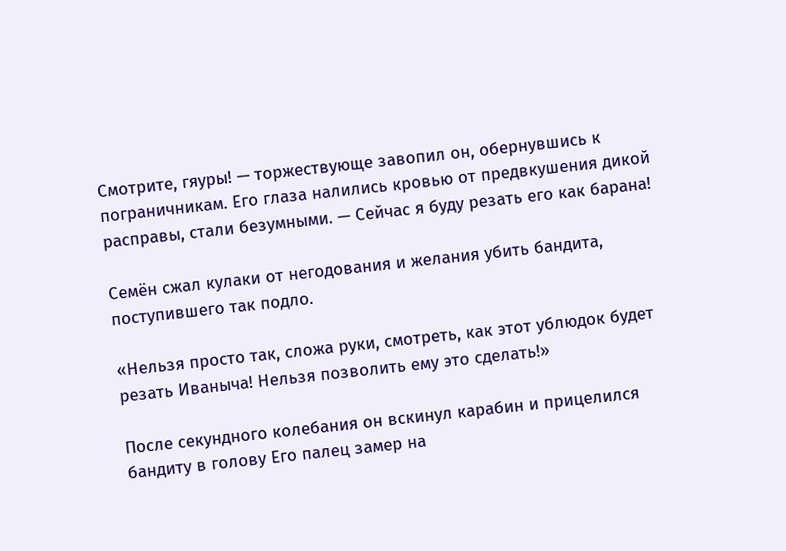Смотрите, гяуры! — торжествующе завопил он, обернувшись к пограничникам. Его глаза налились кровью от предвкушения дикой расправы, стали безумными. — Сейчас я буду резать его как барана!

Семён сжал кулаки от негодования и желания убить бандита, поступившего так подло.

«Нельзя просто так, сложа руки, смотреть, как этот ублюдок будет резать Иваныча! Нельзя позволить ему это сделать!»

После секундного колебания он вскинул карабин и прицелился бандиту в голову Его палец замер на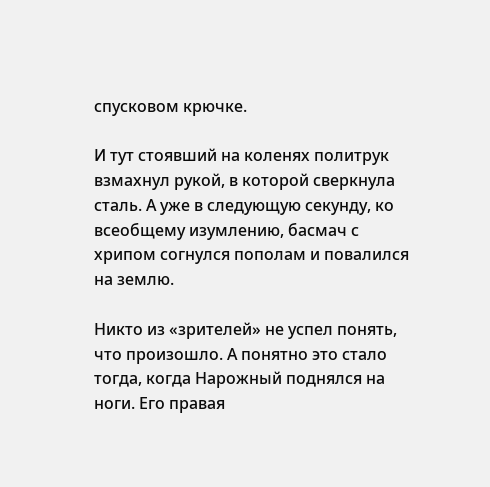спусковом крючке.

И тут стоявший на коленях политрук взмахнул рукой, в которой сверкнула сталь. А уже в следующую секунду, ко всеобщему изумлению, басмач с хрипом согнулся пополам и повалился на землю.

Никто из «зрителей» не успел понять, что произошло. А понятно это стало тогда, когда Нарожный поднялся на ноги. Его правая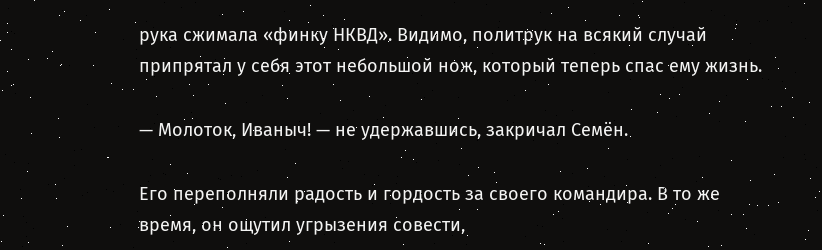рука сжимала «финку НКВД». Видимо, политрук на всякий случай припрятал у себя этот небольшой нож, который теперь спас ему жизнь.

— Молоток, Иваныч! — не удержавшись, закричал Семён.

Его переполняли радость и гордость за своего командира. В то же время, он ощутил угрызения совести,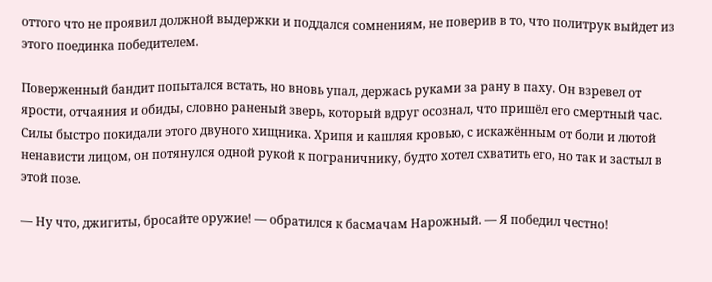оттого что не проявил должной выдержки и поддался сомнениям, не поверив в то, что политрук выйдет из этого поединка победителем.

Поверженный бандит попытался встать, но вновь упал, держась руками за рану в паху. Он взревел от ярости, отчаяния и обиды, словно раненый зверь, который вдруг осознал, что пришёл его смертный час. Силы быстро покидали этого двуного хищника. Хрипя и кашляя кровью, с искажённым от боли и лютой ненависти лицом, он потянулся одной рукой к пограничнику, будто хотел схватить его, но так и застыл в этой позе.

— Ну что, джигиты, бросайте оружие! — обратился к басмачам Нарожный. — Я победил честно!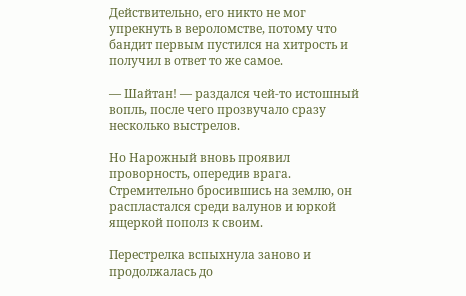Действительно, его никто не мог упрекнуть в вероломстве, потому что бандит первым пустился на хитрость и получил в ответ то же самое.

— Шайтан! — раздался чей-то истошный вопль, после чего прозвучало сразу несколько выстрелов.

Но Нарожный вновь проявил проворность, опередив врага. Стремительно бросившись на землю, он распластался среди валунов и юркой ящеркой пополз к своим.

Перестрелка вспыхнула заново и продолжалась до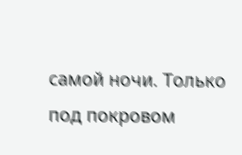самой ночи. Только под покровом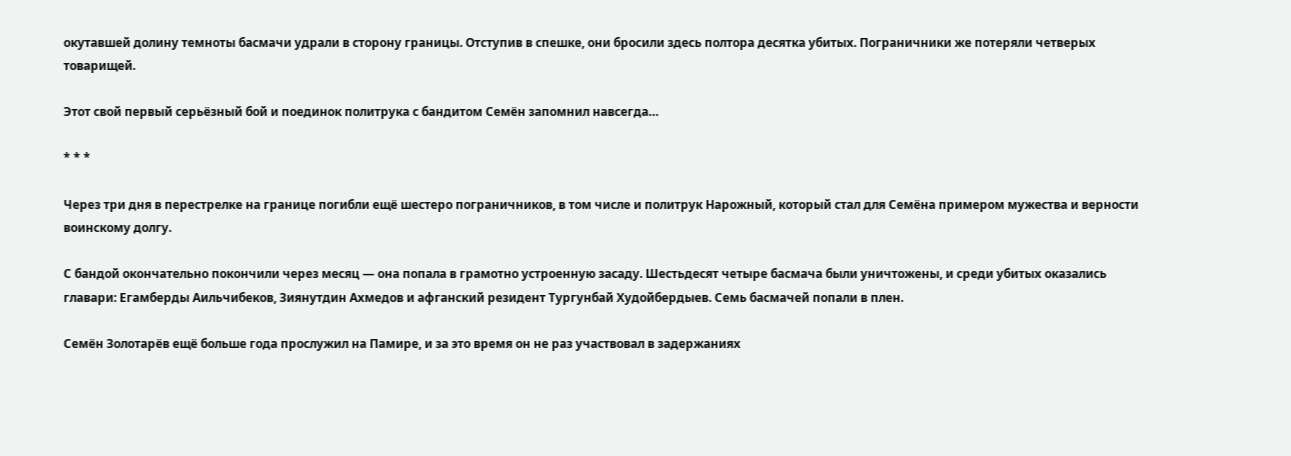окутавшей долину темноты басмачи удрали в сторону границы. Отступив в спешке, они бросили здесь полтора десятка убитых. Пограничники же потеряли четверых товарищей.

Этот свой первый серьёзный бой и поединок политрука с бандитом Семён запомнил навсегда…

* * *

Через три дня в перестрелке на границе погибли ещё шестеро пограничников, в том числе и политрук Нарожный, который стал для Семёна примером мужества и верности воинскому долгу.

С бандой окончательно покончили через месяц — она попала в грамотно устроенную засаду. Шестьдесят четыре басмача были уничтожены, и среди убитых оказались главари: Егамберды Аильчибеков, Зиянутдин Ахмедов и афганский резидент Тургунбай Худойбердыев. Семь басмачей попали в плен.

Семён Золотарёв ещё больше года прослужил на Памире, и за это время он не раз участвовал в задержаниях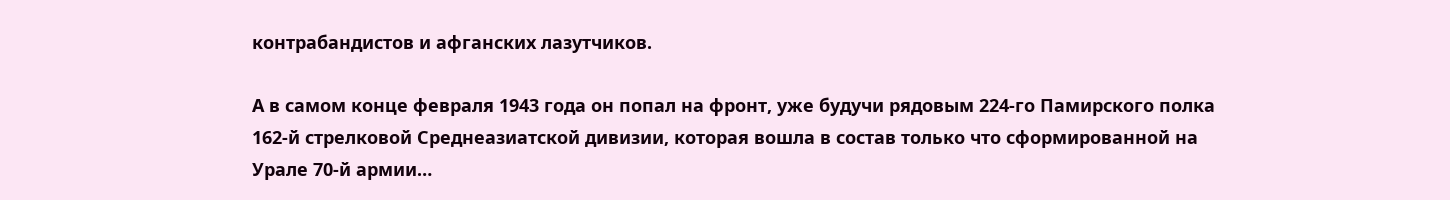контрабандистов и афганских лазутчиков.

А в самом конце февраля 1943 года он попал на фронт, уже будучи рядовым 224-го Памирского полка 162-й стрелковой Среднеазиатской дивизии, которая вошла в состав только что сформированной на Урале 70-й армии…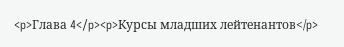<p>Глава 4</p><p>Курсы младших лейтенантов</p>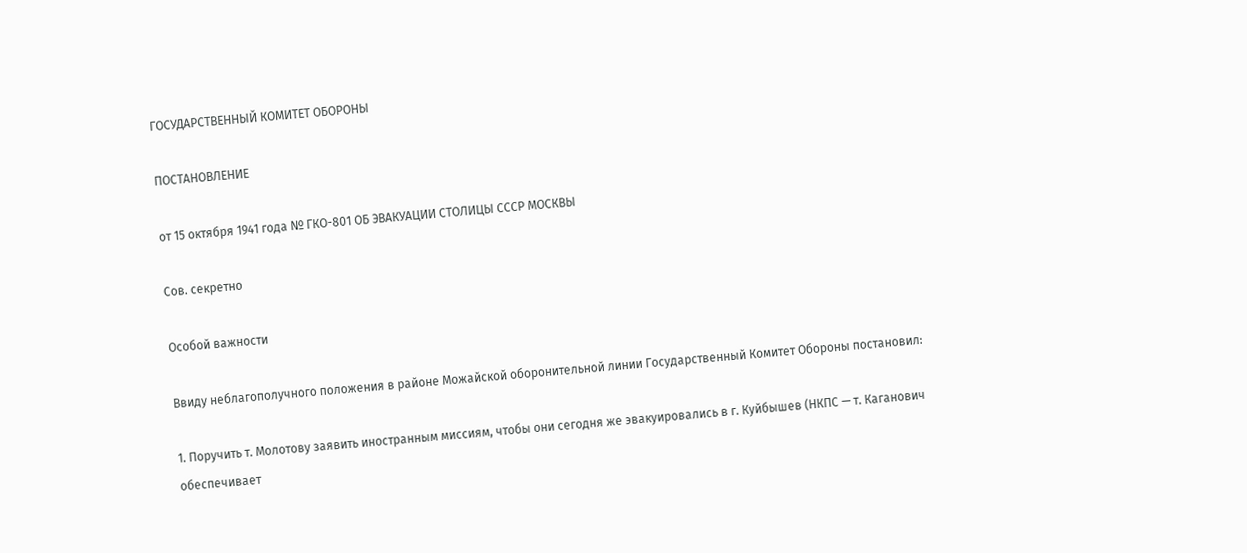ГОСУДАРСТВЕННЫЙ КОМИТЕТ ОБОРОНЫ

ПОСТАНОВЛЕНИЕ

от 15 октября 1941 года № ГКО-801 ОБ ЭВАКУАЦИИ СТОЛИЦЫ СССР МОСКВЫ

Сов. секретно

Особой важности

Ввиду неблагополучного положения в районе Можайской оборонительной линии Государственный Комитет Обороны постановил:

1. Поручить т. Молотову заявить иностранным миссиям, чтобы они сегодня же эвакуировались в г. Куйбышев (НКПС — т. Каганович обеспечивает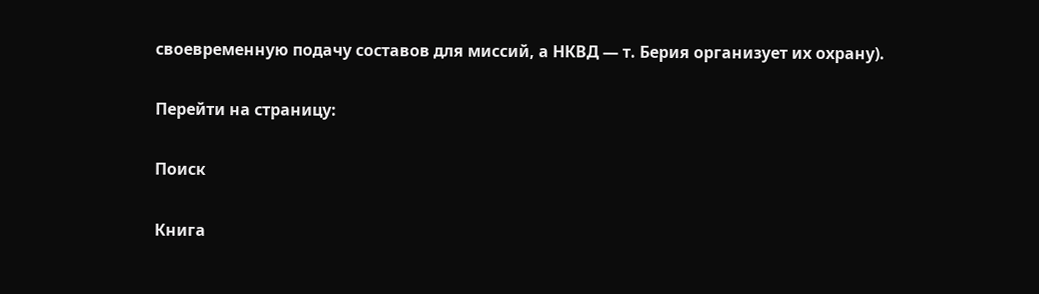своевременную подачу составов для миссий, а НКВД — т. Берия организует их охрану).

Перейти на страницу:

Поиск

Книга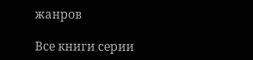жанров

Все книги серии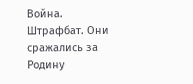Война. Штрафбат. Они сражались за Родину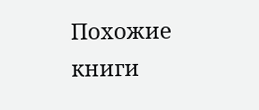Похожие книги